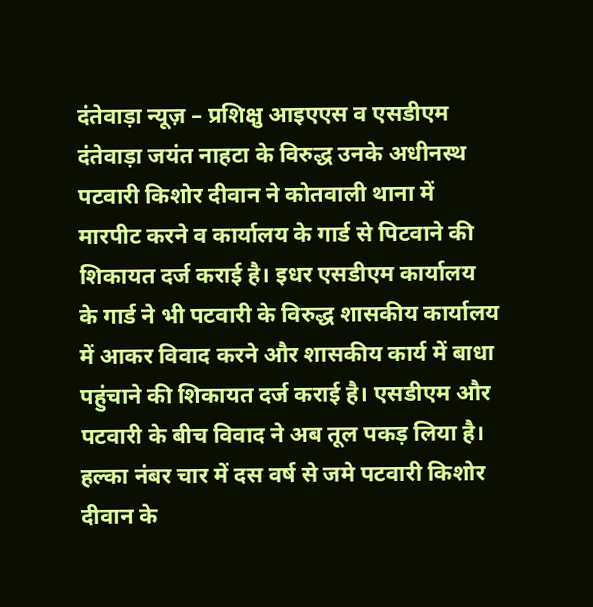दंतेवाड़ा न्यूज़ – प्रशिक्षु आइएएस व एसडीएम दंतेवाड़ा जयंत नाहटा के विरुद्ध उनके अधीनस्थ पटवारी किशोर दीवान ने कोतवाली थाना में मारपीट करने व कार्यालय के गार्ड से पिटवाने की शिकायत दर्ज कराई है। इधर एसडीएम कार्यालय के गार्ड ने भी पटवारी के विरुद्ध शासकीय कार्यालय में आकर विवाद करने और शासकीय कार्य में बाधा पहुंचाने की शिकायत दर्ज कराई है। एसडीएम और पटवारी के बीच विवाद ने अब तूल पकड़ लिया है। हल्का नंबर चार में दस वर्ष से जमे पटवारी किशोर दीवान के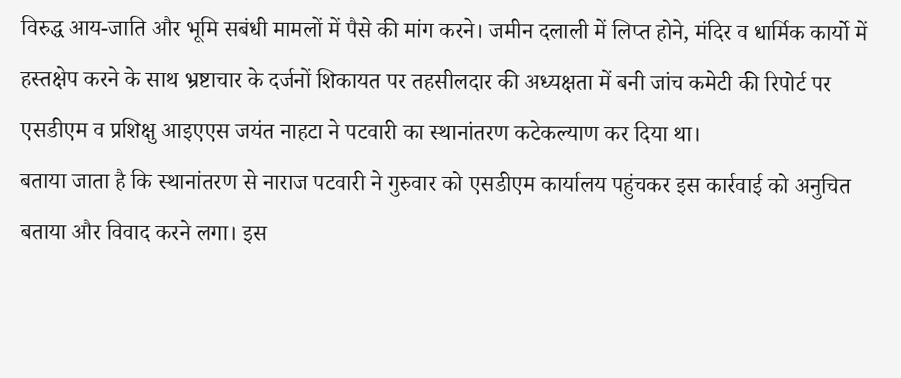विरुद्ध आय-जाति और भूमि सबंधी मामलों में पैसे की मांग करने। जमीन दलाली में लिप्त होने, मंदिर व धार्मिक कार्यो में हस्तक्षेप करने के साथ भ्रष्टाचार के दर्जनों शिकायत पर तहसीलदार की अध्यक्षता में बनी जांच कमेटी की रिपोर्ट पर एसडीएम व प्रशिक्षु आइएएस जयंत नाहटा ने पटवारी का स्थानांतरण कटेकल्याण कर दिया था।
बताया जाता है कि स्थानांतरण से नाराज पटवारी ने गुरुवार को एसडीएम कार्यालय पहुंचकर इस कार्रवाई को अनुचित बताया और विवाद करने लगा। इस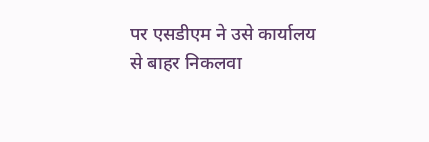पर एसडीएम ने उसे कार्यालय से बाहर निकलवा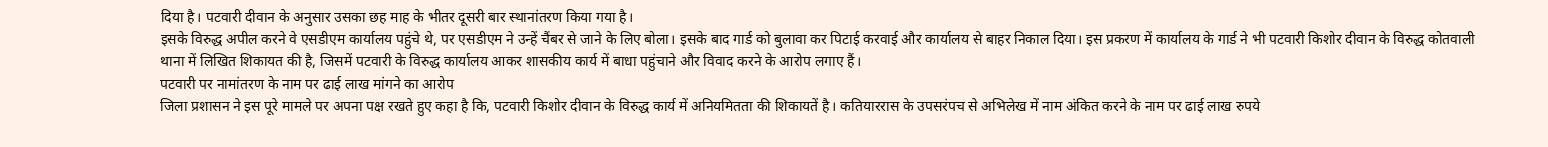दिया है। पटवारी दीवान के अनुसार उसका छह माह के भीतर दूसरी बार स्थानांतरण किया गया है।
इसके विरुद्ध अपील करने वे एसडीएम कार्यालय पहुंचे थे, पर एसडीएम ने उन्हें चैंबर से जाने के लिए बोला। इसके बाद गार्ड को बुलावा कर पिटाई करवाई और कार्यालय से बाहर निकाल दिया। इस प्रकरण में कार्यालय के गार्ड ने भी पटवारी किशोर दीवान के विरुद्ध कोतवाली थाना में लिखित शिकायत की है, जिसमें पटवारी के विरुद्ध कार्यालय आकर शासकीय कार्य में बाधा पहुंचाने और विवाद करने के आरोप लगाए हैं।
पटवारी पर नामांतरण के नाम पर ढाई लाख मांगने का आरोप
जिला प्रशासन ने इस पूरे मामले पर अपना पक्ष रखते हुए कहा है कि, पटवारी किशोर दीवान के विरुद्ध कार्य में अनियमितता की शिकायतें है। कतियाररास के उपसरंपच से अभिलेख में नाम अंकित करने के नाम पर ढाई लाख रुपये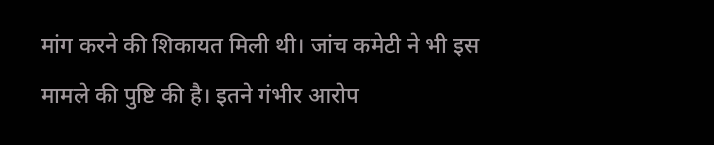मांग करने की शिकायत मिली थी। जांच कमेटी ने भी इस मामले की पुष्टि की है। इतने गंभीर आरोप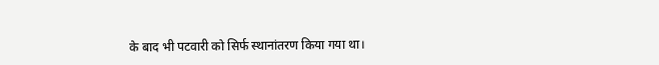के बाद भी पटवारी को सिर्फ स्थानांतरण किया गया था।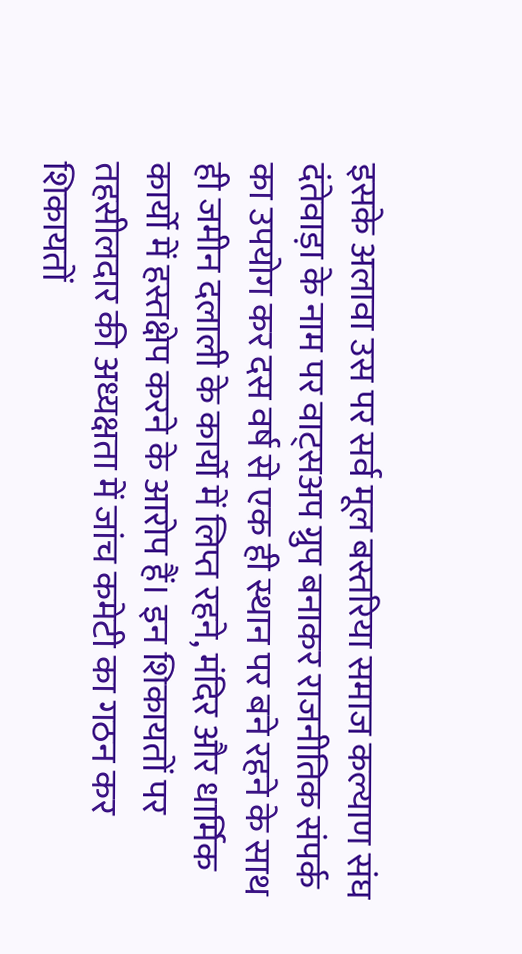इसके अलावा उस पर सर्व मूल बस्तरिया समाज कल्याण संघ दंतेवाड़ा के नाम पर वाट्सअप ग्रुप बनाकर राजनीतिक संपर्क का उपयोग कर दस वर्ष से एक ही स्थान पर बने रहने के साथ ही जमीन दलाली के कार्यो में लिप्त रहने, मंदिर और धार्मिक कार्यो में हस्तक्षेप करने के आरोप हैं। इन शिकायतों पर तहसीलदार की अध्यक्षता में जांच कमेटी का गठन कर शिकायतों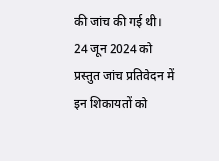की जांच की गई थी। 24 जून 2024 को प्रस्तुत जांच प्रतिवेदन में इन शिकायतों को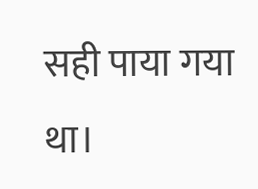सही पाया गया था।